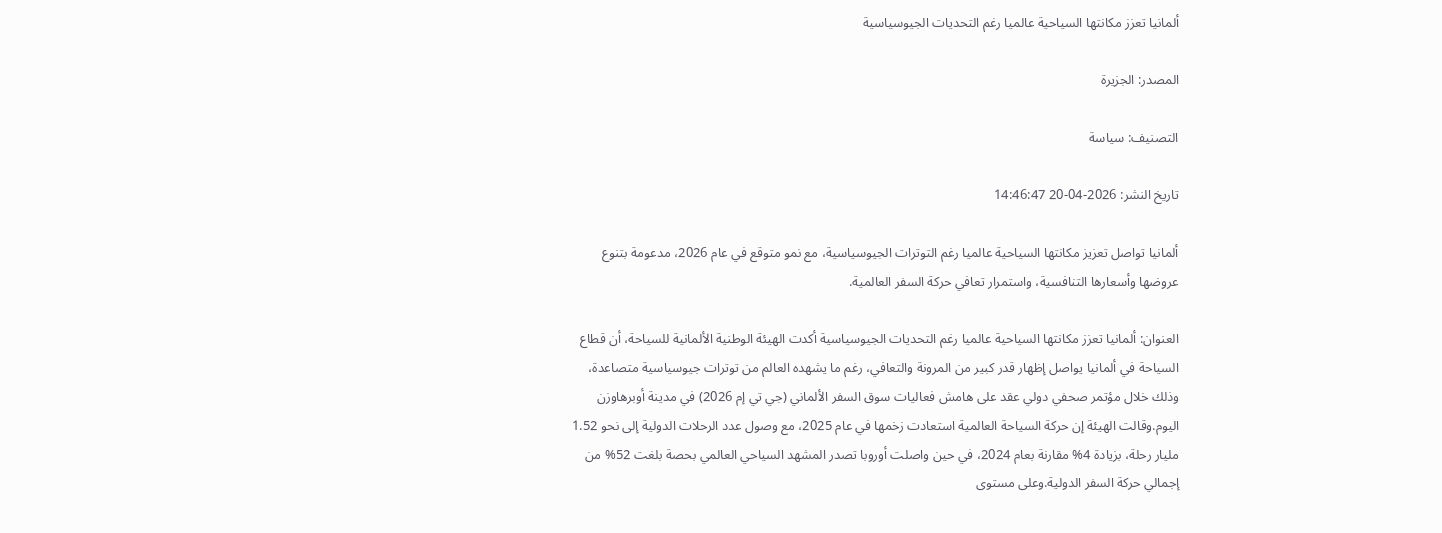ألمانيا تعزز مكانتها السياحية عالميا رغم التحديات الجيوسياسية

المصدر: الجزيرة

التصنيف: سياسة

تاريخ النشر: 2026-04-20 14:46:47

ألمانيا تواصل تعزيز مكانتها السياحية عالميا رغم التوترات الجيوسياسية، مع نمو متوقع في عام 2026، مدعومة بتنوع عروضها وأسعارها التنافسية، واستمرار تعافي حركة السفر العالمية.

العنوان: ألمانيا تعزز مكانتها السياحية عالميا رغم التحديات الجيوسياسية أكدت الهيئة الوطنية الألمانية للسياحة، أن قطاع السياحة في ألمانيا يواصل إظهار قدر كبير من المرونة والتعافي، رغم ما يشهده العالم من توترات جيوسياسية متصاعدة، وذلك خلال مؤتمر صحفي دولي عقد على هامش فعاليات سوق السفر الألماني (جي تي إم 2026) في مدينة أوبرهاوزن اليوم.وقالت الهيئة إن حركة السياحة العالمية استعادت زخمها في عام 2025، مع وصول عدد الرحلات الدولية إلى نحو 1.52 مليار رحلة، بزيادة 4% مقارنة بعام 2024، في حين واصلت أوروبا تصدر المشهد السياحي العالمي بحصة بلغت 52% من إجمالي حركة السفر الدولية.وعلى مستوى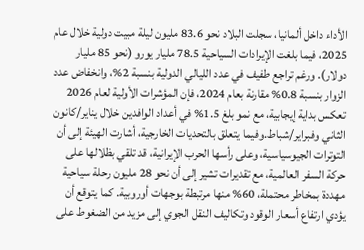الأداء داخل ألمانيا، سجلت البلاد نحو 83.6 مليون ليلة مبيت دولية خلال عام 2025، فيما بلغت الإيرادات السياحية 78.5 مليار يورو (نحو 85 مليار دولار). ورغم تراجع طفيف في عدد الليالي الدولية بنسبة 2%، وانخفاض عدد الزوار بنسبة 0.8% مقارنة بعام 2024، فإن المؤشرات الأولية لعام 2026 تعكس بداية إيجابية، مع نمو بلغ 1.5% في أعداد الوافدين خلال يناير/كانون الثاني وفبراير/شباط.وفيما يتعلق بالتحديات الخارجية، أشارت الهيئة إلى أن التوترات الجيوسياسية، وعلى رأسها الحرب الإيرانية، قد تلقي بظلالها على حركة السفر العالمية، مع تقديرات تشير إلى أن نحو 28 مليون رحلة سياحية مهددة بمخاطر محتملة، 60% منها مرتبطة بوجهات أوروبية. كما يتوقع أن يؤدي ارتفاع أسعار الوقود وتكاليف النقل الجوي إلى مزيد من الضغوط على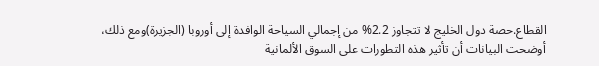القطاع.حصة دول الخليج لا تتجاوز 2.2% من إجمالي السياحة الوافدة إلى أوروبا (الجزيرة)ومع ذلك، أوضحت البيانات أن تأثير هذه التطورات على السوق الألمانية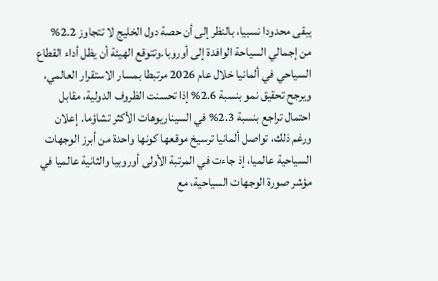يبقى محدودا نسبيا، بالنظر إلى أن حصة دول الخليج لا تتجاوز 2.2% من إجمالي السياحة الوافدة إلى أوروبا.وتتوقع الهيئة أن يظل أداء القطاع السياحي في ألمانيا خلال عام 2026 مرتبطا بمسار الاستقرار العالمي، ويرجح تحقيق نمو بنسبة 2.6% إذا تحسنت الظروف الدولية، مقابل احتمال تراجع بنسبة 2.3% في السيناريوهات الأكثر تشاؤما. إعلان ورغم ذلك، تواصل ألمانيا ترسيخ موقعها كونها واحدة من أبرز الوجهات السياحية عالميا، إذ جاءت في المرتبة الأولى أوروبيا والثانية عالميا في مؤشر صورة الوجهات السياحية، مع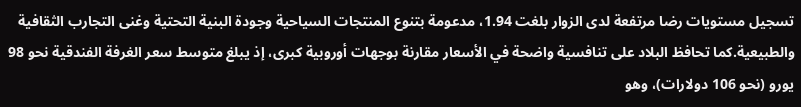تسجيل مستويات رضا مرتفعة لدى الزوار بلغت 1.94، مدعومة بتنوع المنتجات السياحية وجودة البنية التحتية وغنى التجارب الثقافية والطبيعية.كما تحافظ البلاد على تنافسية واضحة في الأسعار مقارنة بوجهات أوروبية كبرى، إذ يبلغ متوسط سعر الغرفة الفندقية نحو 98 يورو (نحو 106 دولارات)، وهو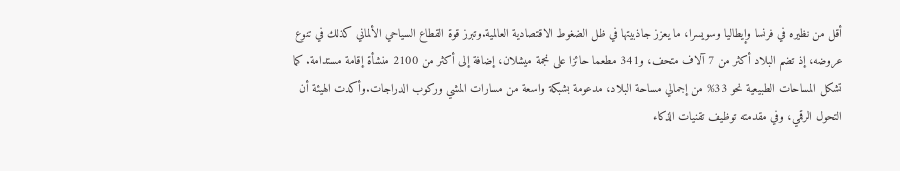أقل من نظيره في فرنسا وإيطاليا وسويسرا، ما يعزز جاذبيتها في ظل الضغوط الاقتصادية العالمية.وتبرز قوة القطاع السياحي الألماني كذلك في تنوع عروضه، إذ تضم البلاد أكثر من 7 آلاف متحف، و341 مطعما حائزا على نجمة ميشلان، إضافة إلى أكثر من 2100 منشأة إقامة مستدامة. كما تشكل المساحات الطبيعية نحو 33% من إجمالي مساحة البلاد، مدعومة بشبكة واسعة من مسارات المشي وركوب الدراجات.وأكدت الهيئة أن التحول الرقمي، وفي مقدمته توظيف تقنيات الذكاء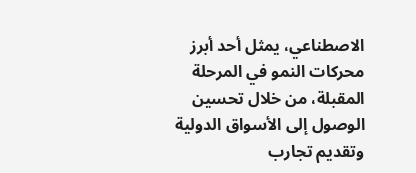الاصطناعي، يمثل أحد أبرز محركات النمو في المرحلة المقبلة، من خلال تحسين الوصول إلى الأسواق الدولية وتقديم تجارب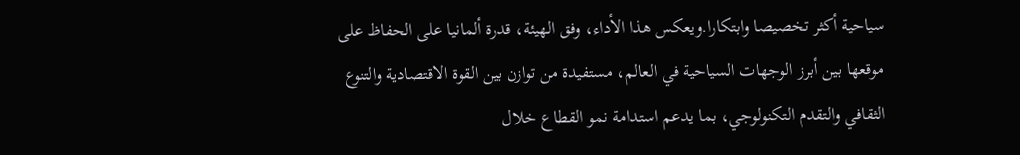سياحية أكثر تخصيصا وابتكارا.ويعكس هذا الأداء، وفق الهيئة، قدرة ألمانيا على الحفاظ على موقعها بين أبرز الوجهات السياحية في العالم، مستفيدة من توازن بين القوة الاقتصادية والتنوع الثقافي والتقدم التكنولوجي، بما يدعم استدامة نمو القطاع خلال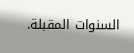السنوات المقبلة.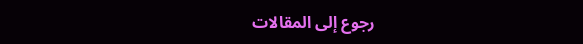رجوع إلى المقالات